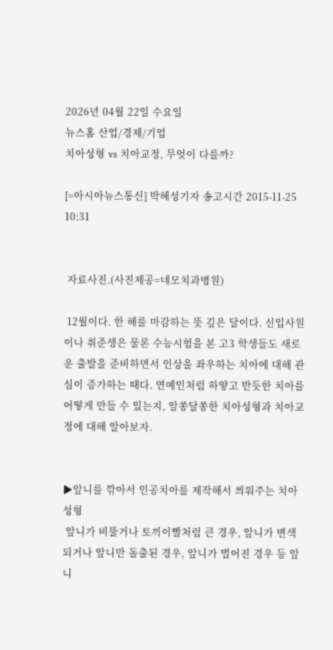2026년 04월 22일 수요일
뉴스홈 산업/경제/기업
치아성형 vs 치아교정, 무엇이 다를까?

[=아시아뉴스통신] 박혜성기자 송고시간 2015-11-25 10:31


 자료사진.(사진제공=네모치과병원)

 12월이다. 한 해를 마감하는 뜻 깊은 달이다. 신입사원이나 취준생은 물론 수능시험을 본 고3 학생들도 새로운 출발을 준비하면서 인상을 좌우하는 치아에 대해 관심이 증가하는 때다. 연예인처럼 하얗고 반듯한 치아를 어떻게 만들 수 있는지, 알쏭달쏭한 치아성형과 치아교정에 대해 알아보자.


▶앞니를 깎아서 인공치아를 제작해서 씌워주는 치아성형
 앞니가 비뚤거나 토끼이빨처럼 큰 경우, 앞니가 변색되거나 앞니만 돌출된 경우, 앞니가 벌어진 경우 등 앞니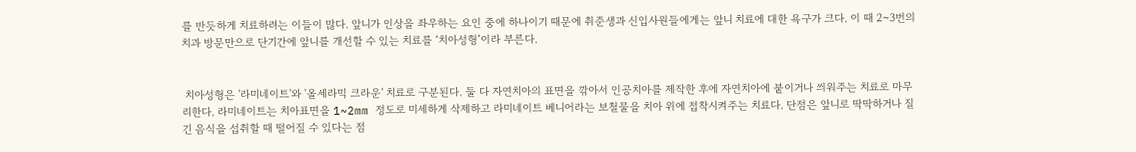를 반듯하게 치료하려는 이들이 많다. 앞니가 인상을 좌우하는 요인 중에 하나이기 때문에 취준생과 신입사원들에게는 앞니 치료에 대한 욕구가 크다. 이 때 2~3번의 치과 방문만으로 단기간에 앞니를 개선할 수 있는 치료를 ‘치아성형’이라 부른다.


 치아성형은 '라미네이트'와 '올세라믹 크라운' 치료로 구분된다. 둘 다 자연치아의 표면을 깎아서 인공치아를 제작한 후에 자연치아에 붙이거나 씌워주는 치료로 마무리한다. 라미네이트는 치아표면을 1~2mm 정도로 미세하게 삭제하고 라미네이트 베니어라는 보철물을 치아 위에 접착시켜주는 치료다. 단점은 앞니로 딱딱하거나 질긴 음식을 섭취할 때 떨어질 수 있다는 점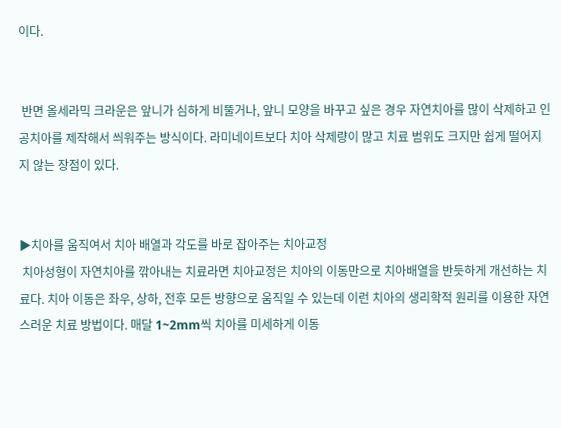이다.


 반면 올세라믹 크라운은 앞니가 심하게 비뚤거나, 앞니 모양을 바꾸고 싶은 경우 자연치아를 많이 삭제하고 인공치아를 제작해서 씌워주는 방식이다. 라미네이트보다 치아 삭제량이 많고 치료 범위도 크지만 쉽게 떨어지지 않는 장점이 있다.


▶치아를 움직여서 치아 배열과 각도를 바로 잡아주는 치아교정
 치아성형이 자연치아를 깎아내는 치료라면 치아교정은 치아의 이동만으로 치아배열을 반듯하게 개선하는 치료다. 치아 이동은 좌우, 상하, 전후 모든 방향으로 움직일 수 있는데 이런 치아의 생리학적 원리를 이용한 자연스러운 치료 방법이다. 매달 1~2mm씩 치아를 미세하게 이동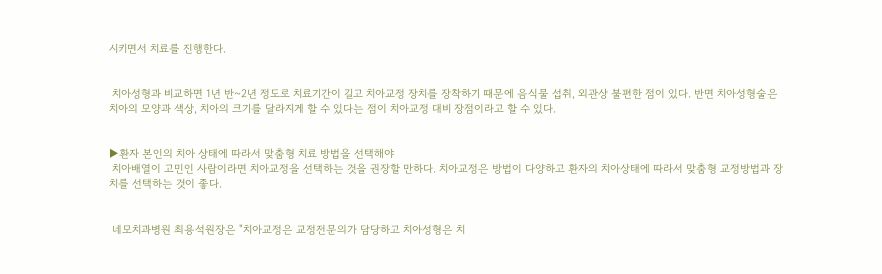시키면서 치료를 진행한다.


 치아성형과 비교하면 1년 반~2년 정도로 치료기간이 길고 치아교정 장치를 장착하기 때문에 음식물 섭취, 외관상 불편한 점이 있다. 반면 치아성형술은 치아의 모양과 색상, 치아의 크기를 달라지게 할 수 있다는 점이 치아교정 대비 장점이라고 할 수 있다.


▶환자 본인의 치아 상태에 따라서 맞춤형 치료 방법을 선택해야
 치아배열이 고민인 사람이라면 치아교정을 선택하는 것을 권장할 만하다. 치아교정은 방법이 다양하고 환자의 치아상태에 따라서 맞춤형 교정방법과 장치를 선택하는 것이 좋다.


 네모치과병원 최용석원장은 "치아교정은 교정전문의가 담당하고 치아성형은 치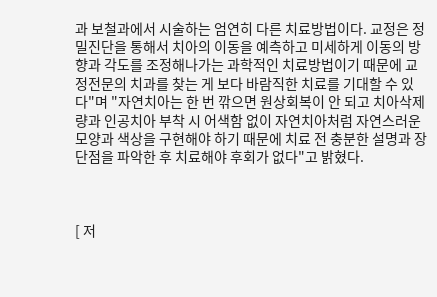과 보철과에서 시술하는 엄연히 다른 치료방법이다. 교정은 정밀진단을 통해서 치아의 이동을 예측하고 미세하게 이동의 방향과 각도를 조정해나가는 과학적인 치료방법이기 때문에 교정전문의 치과를 찾는 게 보다 바람직한 치료를 기대할 수 있다"며 "자연치아는 한 번 깎으면 원상회복이 안 되고 치아삭제량과 인공치아 부착 시 어색함 없이 자연치아처럼 자연스러운 모양과 색상을 구현해야 하기 때문에 치료 전 충분한 설명과 장단점을 파악한 후 치료해야 후회가 없다"고 밝혔다.



[ 저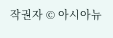작권자 © 아시아뉴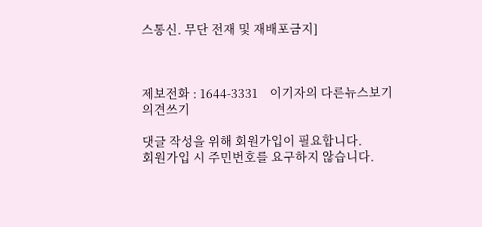스통신. 무단 전재 및 재배포금지]



제보전화 : 1644-3331    이기자의 다른뉴스보기
의견쓰기

댓글 작성을 위해 회원가입이 필요합니다.
회원가입 시 주민번호를 요구하지 않습니다.